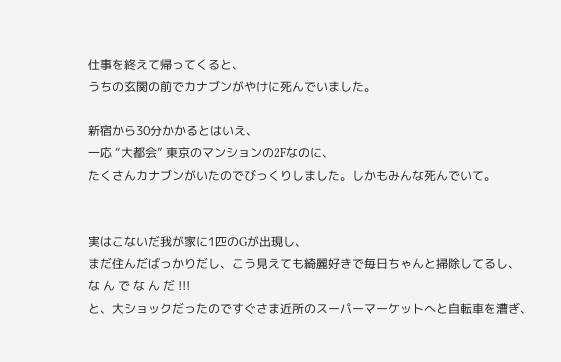仕事を終えて帰ってくると、
うちの玄関の前でカナブンがやけに死んでいました。

新宿から30分かかるとはいえ、
一応 “大都会” 東京のマンションの2Fなのに、
たくさんカナブンがいたのでびっくりしました。しかもみんな死んでいて。


実はこないだ我が家に1匹のGが出現し、
まだ住んだばっかりだし、こう見えても綺麗好きで毎日ちゃんと掃除してるし、
な ん で な ん だ !!!
と、大ショックだったのですぐさま近所のスーパーマーケットへと自転車を漕ぎ、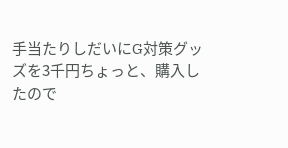手当たりしだいにG対策グッズを3千円ちょっと、購入したので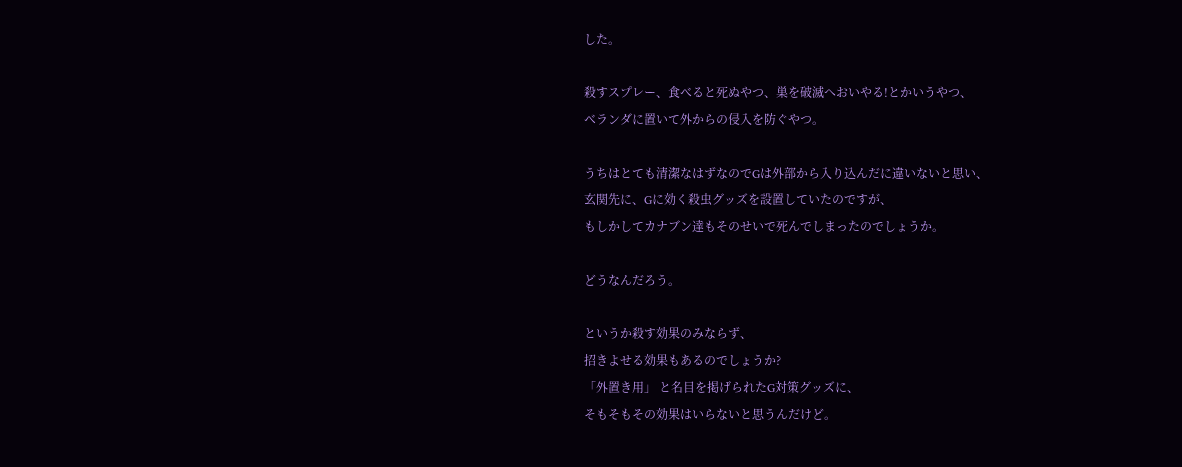した。

殺すスプレー、食べると死ぬやつ、巣を破滅へおいやる!とかいうやつ、
ベランダに置いて外からの侵入を防ぐやつ。

うちはとても清潔なはずなのでGは外部から入り込んだに違いないと思い、
玄関先に、Gに効く殺虫グッズを設置していたのですが、
もしかしてカナブン達もそのせいで死んでしまったのでしょうか。

どうなんだろう。

というか殺す効果のみならず、
招きよせる効果もあるのでしょうか?
「外置き用」 と名目を掲げられたG対策グッズに、
そもそもその効果はいらないと思うんだけど。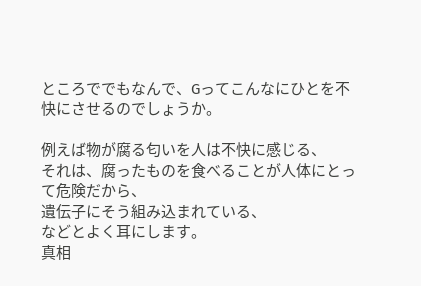ところででもなんで、Gってこんなにひとを不快にさせるのでしょうか。

例えば物が腐る匂いを人は不快に感じる、
それは、腐ったものを食べることが人体にとって危険だから、
遺伝子にそう組み込まれている、
などとよく耳にします。
真相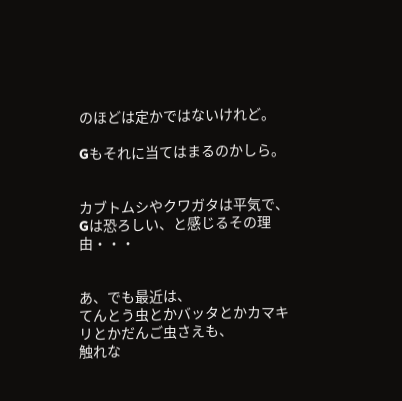のほどは定かではないけれど。

Gもそれに当てはまるのかしら。


カブトムシやクワガタは平気で、Gは恐ろしい、と感じるその理由・・・


あ、でも最近は、
てんとう虫とかバッタとかカマキリとかだんご虫さえも、
触れな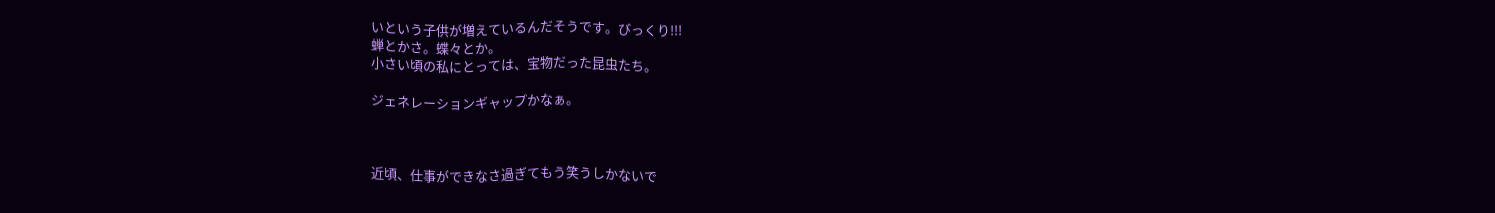いという子供が増えているんだそうです。びっくり!!!
蝉とかさ。蝶々とか。
小さい頃の私にとっては、宝物だった昆虫たち。

ジェネレーションギャップかなぁ。



近頃、仕事ができなさ過ぎてもう笑うしかないで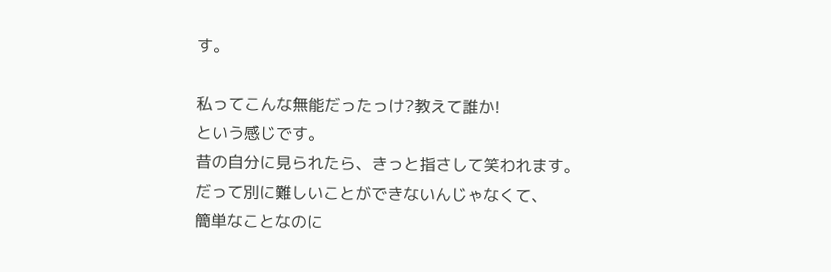す。

私ってこんな無能だったっけ?教えて誰か!
という感じです。
昔の自分に見られたら、きっと指さして笑われます。
だって別に難しいことができないんじゃなくて、
簡単なことなのに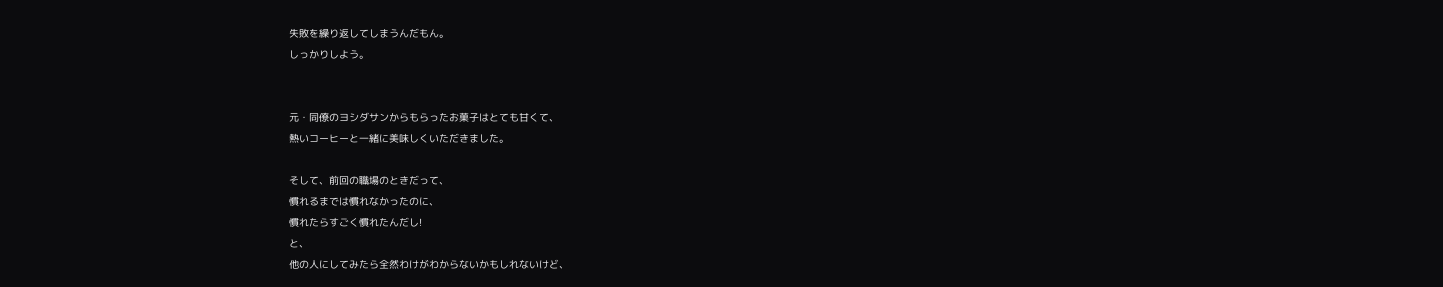失敗を繰り返してしまうんだもん。
しっかりしよう。


元・同僚のヨシダサンからもらったお菓子はとても甘くて、
熱いコーヒーと一緒に美味しくいただきました。

そして、前回の職場のときだって、
慣れるまでは慣れなかったのに、
慣れたらすごく慣れたんだし!
と、
他の人にしてみたら全然わけがわからないかもしれないけど、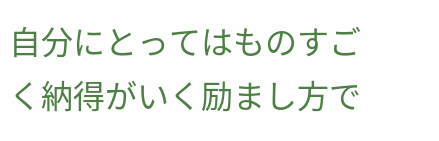自分にとってはものすごく納得がいく励まし方で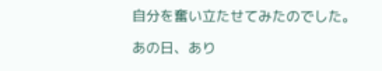自分を奮い立たせてみたのでした。

あの日、あり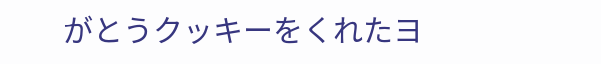がとうクッキーをくれたヨ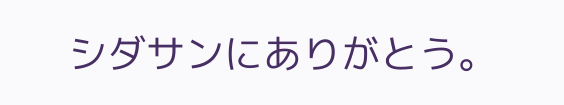シダサンにありがとう。